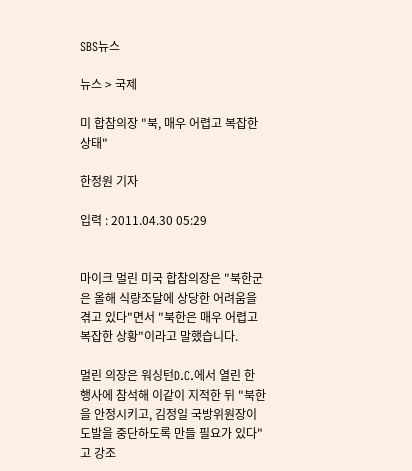SBS뉴스

뉴스 > 국제

미 합참의장 "북, 매우 어렵고 복잡한 상태"

한정원 기자

입력 : 2011.04.30 05:29


마이크 멀린 미국 합참의장은 "북한군은 올해 식량조달에 상당한 어려움을 겪고 있다"면서 "북한은 매우 어렵고 복잡한 상황"이라고 말했습니다.

멀린 의장은 워싱턴D.C.에서 열린 한 행사에 참석해 이같이 지적한 뒤 "북한을 안정시키고, 김정일 국방위원장이 도발을 중단하도록 만들 필요가 있다"고 강조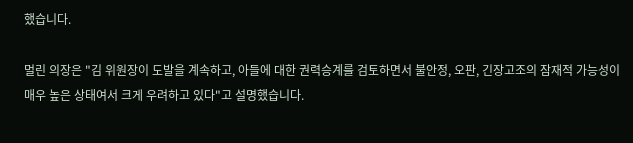했습니다.

멀린 의장은 "김 위원장이 도발을 계속하고, 아들에 대한 권력승계를 검토하면서 불안정, 오판, 긴장고조의 잠재적 가능성이 매우 높은 상태여서 크게 우려하고 있다"고 설명했습니다.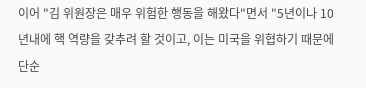이어 "김 위원장은 매우 위험한 행동을 해왔다"면서 "5년이나 10년내에 핵 역량을 갖추려 할 것이고, 이는 미국을 위협하기 때문에 단순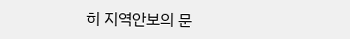히 지역안보의 문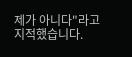제가 아니다"라고 지적했습니다.